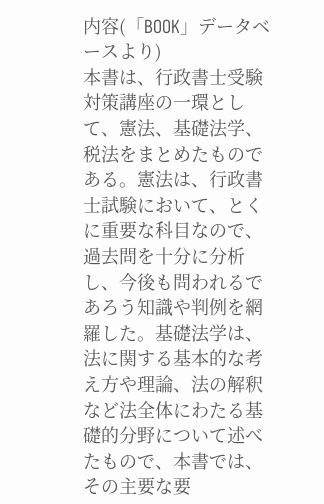内容(「BOOK」データベースより)
本書は、行政書士受験対策講座の一環として、憲法、基礎法学、税法をまとめたものである。憲法は、行政書士試験において、とくに重要な科目なので、過去問を十分に分析し、今後も問われるであろう知識や判例を網羅した。基礎法学は、法に関する基本的な考え方や理論、法の解釈など法全体にわたる基礎的分野について述べたもので、本書では、その主要な要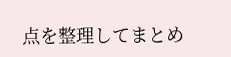点を整理してまとめ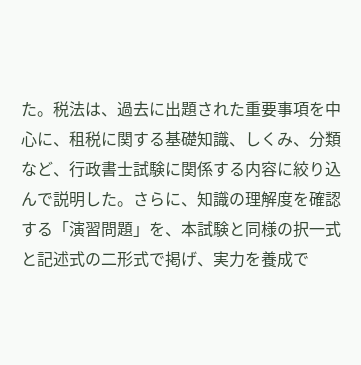た。税法は、過去に出題された重要事項を中心に、租税に関する基礎知識、しくみ、分類など、行政書士試験に関係する内容に絞り込んで説明した。さらに、知識の理解度を確認する「演習問題」を、本試験と同様の択一式と記述式の二形式で掲げ、実力を養成で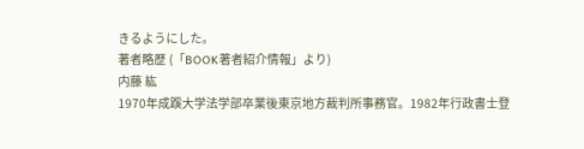きるようにした。
著者略歴 (「BOOK著者紹介情報」より)
内藤 紘
1970年成蹊大学法学部卒業後東京地方裁判所事務官。1982年行政書士登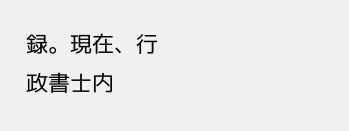録。現在、行政書士内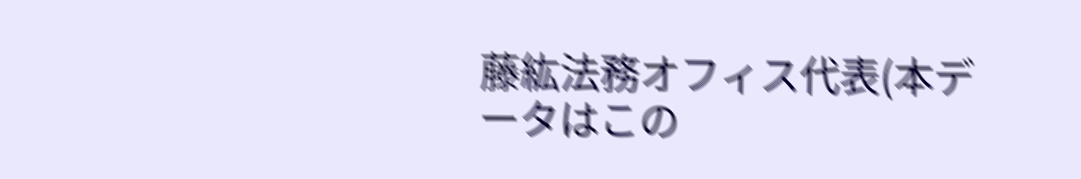藤紘法務オフィス代表(本データはこの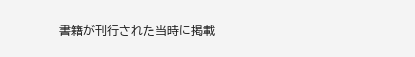書籍が刊行された当時に掲載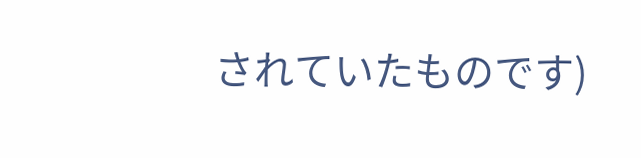されていたものです)